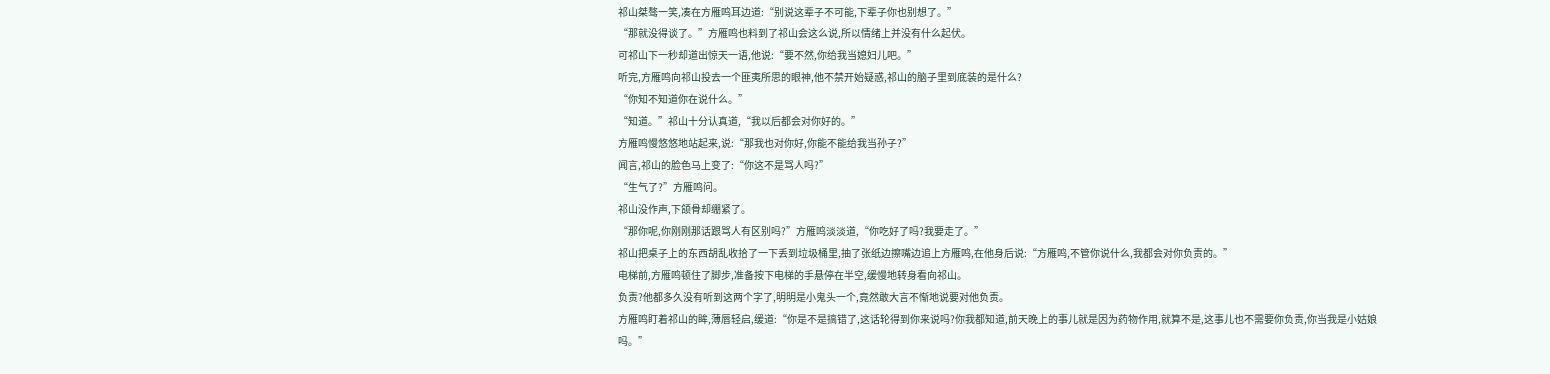祁山桀骜一笑,凑在方雁鸣耳边道:“别说这辈子不可能,下辈子你也别想了。”
“那就没得谈了。”方雁鸣也料到了祁山会这么说,所以情绪上并没有什么起伏。
可祁山下一秒却道出惊天一语,他说:“要不然,你给我当媳妇儿吧。”
听完,方雁鸣向祁山投去一个匪夷所思的眼神,他不禁开始疑惑,祁山的脑子里到底装的是什么?
“你知不知道你在说什么。”
“知道。”祁山十分认真道,“我以后都会对你好的。”
方雁鸣慢悠悠地站起来,说:“那我也对你好,你能不能给我当孙子?”
闻言,祁山的脸色马上变了:“你这不是骂人吗?”
“生气了?”方雁鸣问。
祁山没作声,下颌骨却绷紧了。
“那你呢,你刚刚那话跟骂人有区别吗?”方雁鸣淡淡道,“你吃好了吗?我要走了。”
祁山把桌子上的东西胡乱收拾了一下丢到垃圾桶里,抽了张纸边擦嘴边追上方雁鸣,在他身后说:“方雁鸣,不管你说什么,我都会对你负责的。”
电梯前,方雁鸣顿住了脚步,准备按下电梯的手悬停在半空,缓慢地转身看向祁山。
负责?他都多久没有听到这两个字了,明明是小鬼头一个,竟然敢大言不惭地说要对他负责。
方雁鸣盯着祁山的眸,薄唇轻启,缓道:“你是不是搞错了,这话轮得到你来说吗?你我都知道,前天晚上的事儿就是因为药物作用,就算不是,这事儿也不需要你负责,你当我是小姑娘吗。”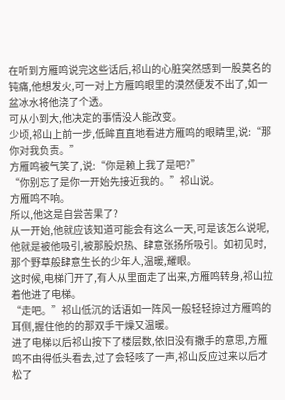在听到方雁鸣说完这些话后,祁山的心脏突然感到一股莫名的钝痛,他想发火,可一对上方雁鸣眼里的漠然便发不出了,如一盆冰水将他浇了个透。
可从小到大,他决定的事情没人能改变。
少顷,祁山上前一步,低眸直直地看进方雁鸣的眼睛里,说:“那你对我负责。”
方雁鸣被气笑了,说:“你是赖上我了是吧?”
“你别忘了是你一开始先接近我的。”祁山说。
方雁鸣不响。
所以,他这是自尝苦果了?
从一开始,他就应该知道可能会有这么一天,可是该怎么说呢,他就是被他吸引,被那股炽热、肆意张扬所吸引。如初见时,那个野草般肆意生长的少年人,温暖,耀眼。
这时候,电梯门开了,有人从里面走了出来,方雁鸣转身,祁山拉着他进了电梯。
“走吧。”祁山低沉的话语如一阵风一般轻轻掠过方雁鸣的耳侧,握住他的的那双手干燥又温暖。
进了电梯以后祁山按下了楼层数,依旧没有撒手的意思,方雁鸣不由得低头看去,过了会轻咳了一声,祁山反应过来以后才松了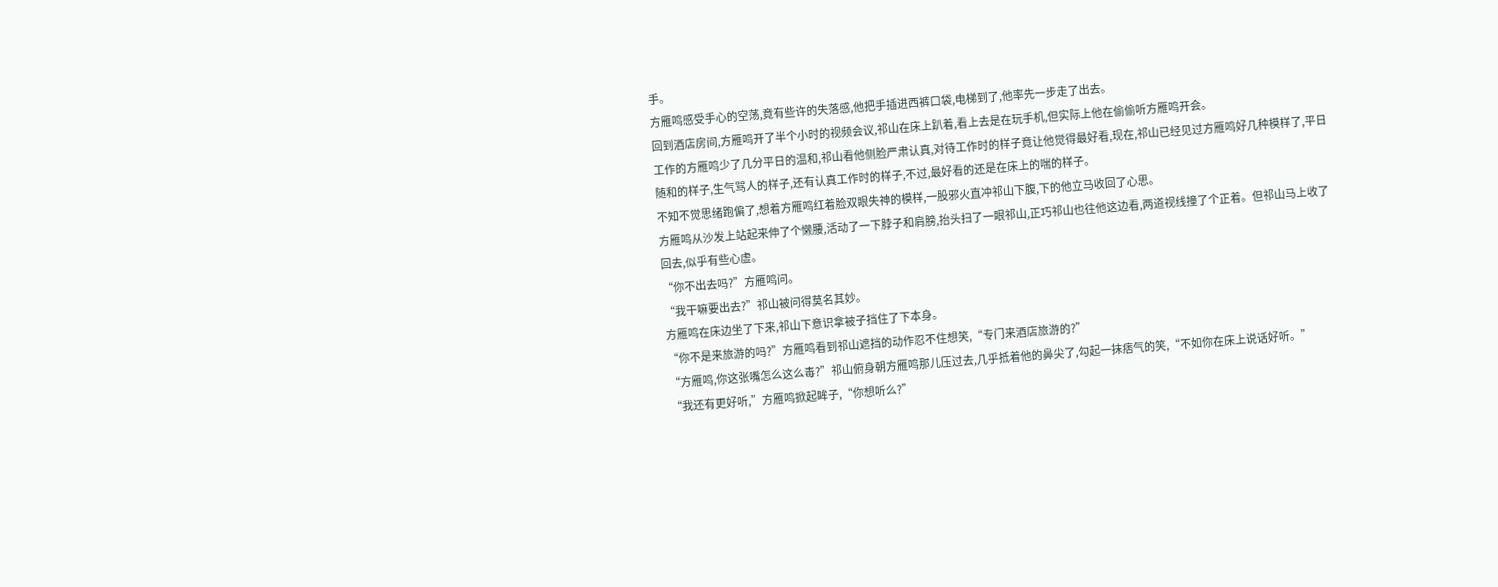手。
方雁鸣感受手心的空荡,竟有些许的失落感,他把手插进西裤口袋,电梯到了,他率先一步走了出去。
回到酒店房间,方雁鸣开了半个小时的视频会议,祁山在床上趴着,看上去是在玩手机,但实际上他在偷偷听方雁鸣开会。
工作的方雁鸣少了几分平日的温和,祁山看他侧脸严肃认真,对待工作时的样子竟让他觉得最好看,现在,祁山已经见过方雁鸣好几种模样了,平日随和的样子,生气骂人的样子,还有认真工作时的样子,不过,最好看的还是在床上的喘的样子。
不知不觉思绪跑偏了,想着方雁鸣红着脸双眼失神的模样,一股邪火直冲祁山下腹,下的他立马收回了心思。
方雁鸣从沙发上站起来伸了个懒腰,活动了一下脖子和肩膀,抬头扫了一眼祁山,正巧祁山也往他这边看,两道视线撞了个正着。但祁山马上收了回去,似乎有些心虚。
“你不出去吗?”方雁鸣问。
“我干嘛要出去?”祁山被问得莫名其妙。
方雁鸣在床边坐了下来,祁山下意识拿被子挡住了下本身。
“你不是来旅游的吗?”方雁鸣看到祁山遮挡的动作忍不住想笑,“专门来酒店旅游的?”
“方雁鸣,你这张嘴怎么这么毒?”祁山俯身朝方雁鸣那儿压过去,几乎抵着他的鼻尖了,勾起一抹痞气的笑,“不如你在床上说话好听。”
“我还有更好听,”方雁鸣掀起眸子,“你想听么?”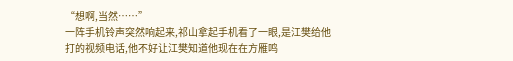“想啊,当然……”
一阵手机铃声突然响起来,祁山拿起手机看了一眼,是江樊给他打的视频电话,他不好让江樊知道他现在在方雁鸣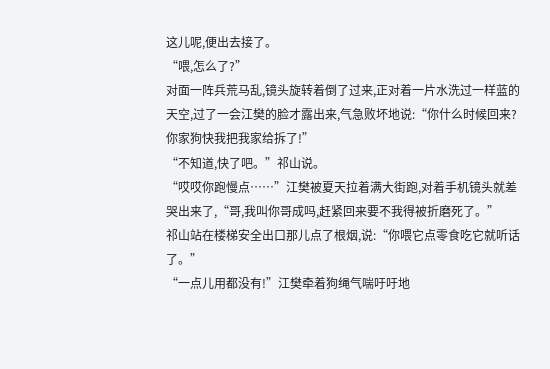这儿呢,便出去接了。
“喂,怎么了?”
对面一阵兵荒马乱,镜头旋转着倒了过来,正对着一片水洗过一样蓝的天空,过了一会江樊的脸才露出来,气急败坏地说:“你什么时候回来?你家狗快我把我家给拆了!”
“不知道,快了吧。”祁山说。
“哎哎你跑慢点……”江樊被夏天拉着满大街跑,对着手机镜头就差哭出来了,“哥,我叫你哥成吗,赶紧回来要不我得被折磨死了。”
祁山站在楼梯安全出口那儿点了根烟,说:“你喂它点零食吃它就听话了。”
“一点儿用都没有!”江樊牵着狗绳气喘吁吁地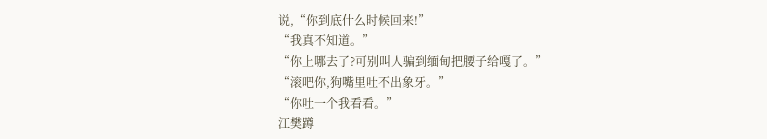说,“你到底什么时候回来!”
“我真不知道。”
“你上哪去了?可别叫人骗到缅甸把腰子给嘎了。”
“滚吧你,狗嘴里吐不出象牙。”
“你吐一个我看看。”
江樊蹲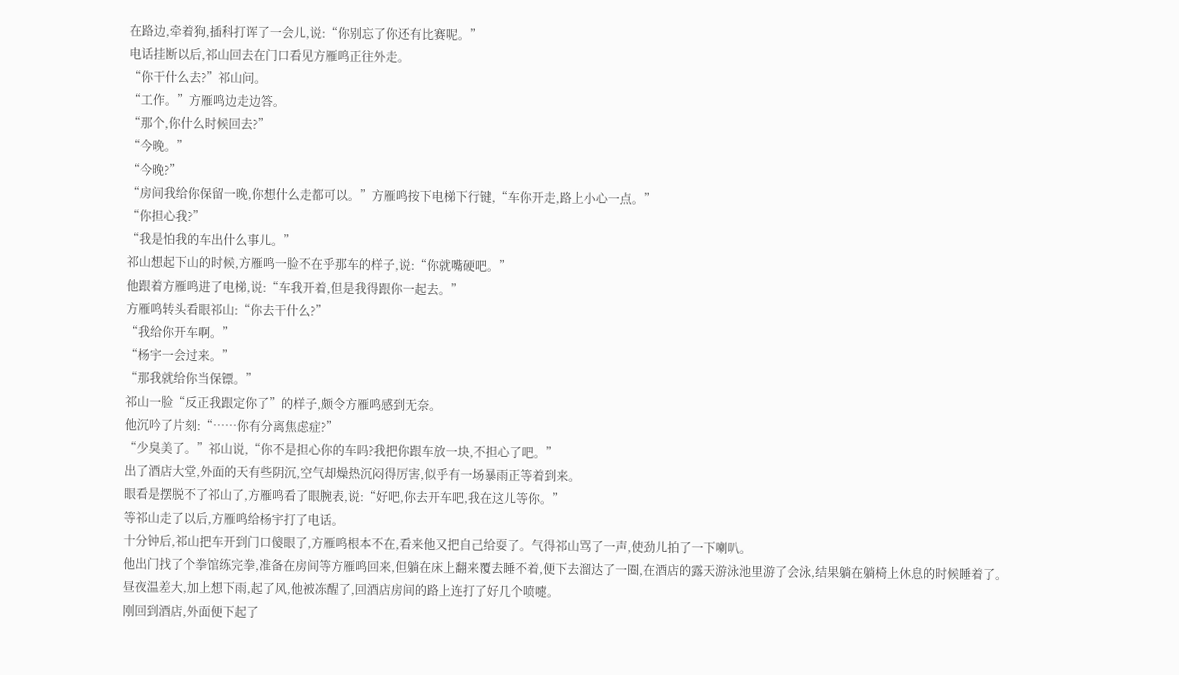在路边,牵着狗,插科打诨了一会儿,说:“你别忘了你还有比赛呢。”
电话挂断以后,祁山回去在门口看见方雁鸣正往外走。
“你干什么去?”祁山问。
“工作。”方雁鸣边走边答。
“那个,你什么时候回去?”
“今晚。”
“今晚?”
“房间我给你保留一晚,你想什么走都可以。”方雁鸣按下电梯下行键,“车你开走,路上小心一点。”
“你担心我?”
“我是怕我的车出什么事儿。”
祁山想起下山的时候,方雁鸣一脸不在乎那车的样子,说:“你就嘴硬吧。”
他跟着方雁鸣进了电梯,说:“车我开着,但是我得跟你一起去。”
方雁鸣转头看眼祁山:“你去干什么?”
“我给你开车啊。”
“杨宇一会过来。”
“那我就给你当保镖。”
祁山一脸“反正我跟定你了”的样子,颇令方雁鸣感到无奈。
他沉吟了片刻:“……你有分离焦虑症?”
“少臭美了。”祁山说,“你不是担心你的车吗?我把你跟车放一块,不担心了吧。”
出了酒店大堂,外面的天有些阴沉,空气却燥热沉闷得厉害,似乎有一场暴雨正等着到来。
眼看是摆脱不了祁山了,方雁鸣看了眼腕表,说:“好吧,你去开车吧,我在这儿等你。”
等祁山走了以后,方雁鸣给杨宇打了电话。
十分钟后,祁山把车开到门口傻眼了,方雁鸣根本不在,看来他又把自己给耍了。气得祁山骂了一声,使劲儿拍了一下喇叭。
他出门找了个拳馆练完拳,准备在房间等方雁鸣回来,但躺在床上翻来覆去睡不着,便下去溜达了一圈,在酒店的露天游泳池里游了会泳,结果躺在躺椅上休息的时候睡着了。
昼夜温差大,加上想下雨,起了风,他被冻醒了,回酒店房间的路上连打了好几个喷嚏。
刚回到酒店,外面便下起了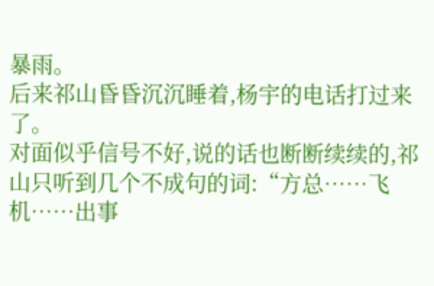暴雨。
后来祁山昏昏沉沉睡着,杨宇的电话打过来了。
对面似乎信号不好,说的话也断断续续的,祁山只听到几个不成句的词:“方总……飞机……出事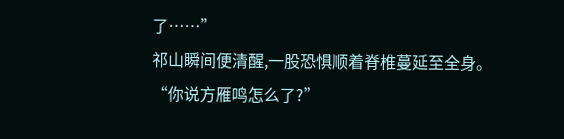了……”
祁山瞬间便清醒,一股恐惧顺着脊椎蔓延至全身。
“你说方雁鸣怎么了?”